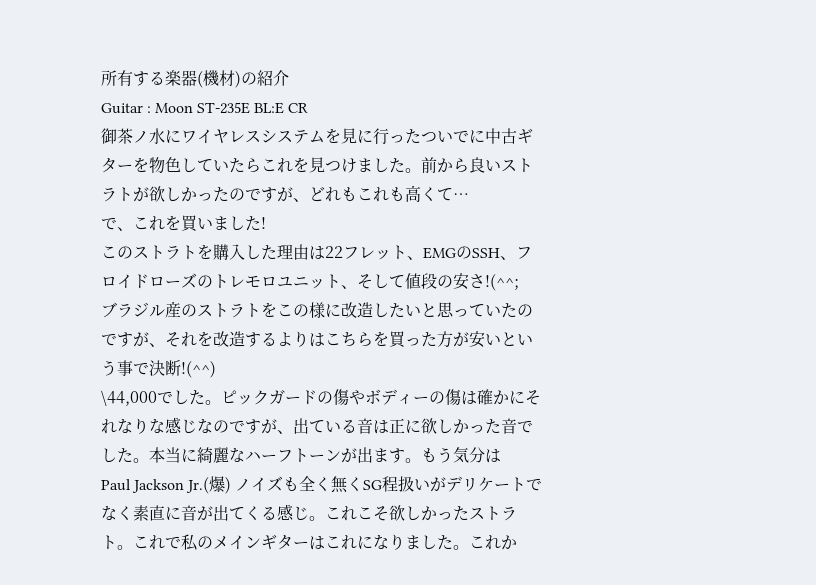所有する楽器(機材)の紹介
Guitar : Moon ST-235E BL:E CR
御茶ノ水にワイヤレスシステムを見に行ったついでに中古ギターを物色していたらこれを見つけました。前から良いストラトが欲しかったのですが、どれもこれも高くて…
で、これを買いました!
このストラトを購入した理由は22フレット、EMGのSSH、フロイドローズのトレモロユニット、そして値段の安さ!(^^;
ブラジル産のストラトをこの様に改造したいと思っていたのですが、それを改造するよりはこちらを買った方が安いという事で決断!(^^)
\44,000でした。ピックガードの傷やボディーの傷は確かにそれなりな感じなのですが、出ている音は正に欲しかった音でした。本当に綺麗なハーフトーンが出ます。もう気分は
Paul Jackson Jr.(爆) ノイズも全く無くSG程扱いがデリケートでなく素直に音が出てくる感じ。これこそ欲しかったストラト。これで私のメインギターはこれになりました。これか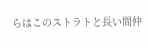らはこのストラトと長い間仲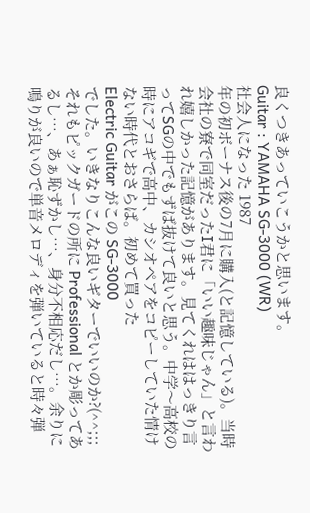良くつきあっていこうかと思います。
Guitar : YAMAHA SG-3000 (WR)
社会人になった 1987
年の初ボーナス後の7月に購入(と記憶している)。当時会社の寮で同室だったI君に「いい趣味じゃん」と言われ嬉しかった記憶があります。見てくれははっきり言ってSGの中でもずば抜けて良いと思う。中学〜高校の時にアコギで高中、カシオペアをコピーしていた情けない時代とおさらば。初めて買った
Electric Guitar がこの SG-3000
でした。いきなりこんな良いギターでいいのか?(^^;;;
それもピックガードの所に Professional とか彫ってあるし…、あぁ恥ずかし…、身分不相応だし…。余りに鳴りが良いので単音メロディを弾いていると時々弾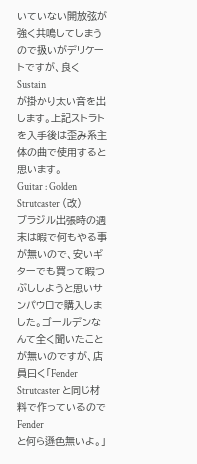いていない開放弦が強く共鳴してしまうので扱いがデリケートですが、良く
Sustain
が掛かり太い音を出します。上記ストラトを入手後は歪み系主体の曲で使用すると思います。
Guitar : Golden Strutcaster (改)
ブラジル出張時の週末は暇で何もやる事が無いので、安いギターでも買って暇つぶししようと思いサンパウロで購入しました。ゴールデンなんて全く聞いたことが無いのですが、店員曰く「Fender
Strutcaster と同じ材料で作っているので Fender
と何ら遜色無いよ。」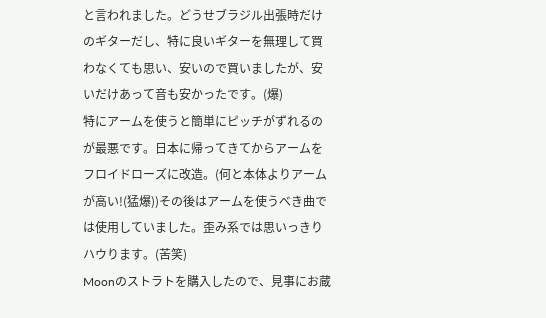と言われました。どうせブラジル出張時だけのギターだし、特に良いギターを無理して買わなくても思い、安いので買いましたが、安いだけあって音も安かったです。(爆)
特にアームを使うと簡単にピッチがずれるのが最悪です。日本に帰ってきてからアームをフロイドローズに改造。(何と本体よりアームが高い!(猛爆))その後はアームを使うべき曲では使用していました。歪み系では思いっきりハウります。(苦笑)
Moonのストラトを購入したので、見事にお蔵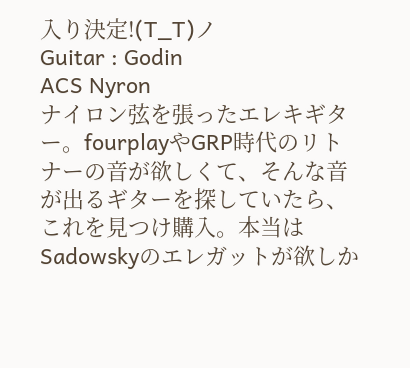入り決定!(T_T)ノ
Guitar : Godin
ACS Nyron
ナイロン弦を張ったエレキギター。fourplayやGRP時代のリトナーの音が欲しくて、そんな音が出るギターを探していたら、これを見つけ購入。本当はSadowskyのエレガットが欲しか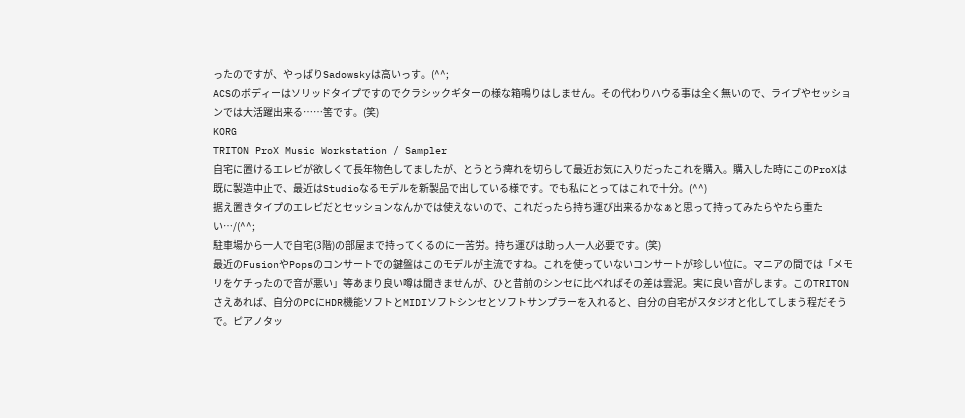ったのですが、やっぱりSadowskyは高いっす。(^^;
ACSのボディーはソリッドタイプですのでクラシックギターの様な箱鳴りはしません。その代わりハウる事は全く無いので、ライブやセッションでは大活躍出来る……筈です。(笑)
KORG
TRITON ProX Music Workstation / Sampler
自宅に置けるエレピが欲しくて長年物色してましたが、とうとう痺れを切らして最近お気に入りだったこれを購入。購入した時にこのProXは既に製造中止で、最近はStudioなるモデルを新製品で出している様です。でも私にとってはこれで十分。(^^)
据え置きタイプのエレピだとセッションなんかでは使えないので、これだったら持ち運び出来るかなぁと思って持ってみたらやたら重たい…/(^^;
駐車場から一人で自宅(3階)の部屋まで持ってくるのに一苦労。持ち運びは助っ人一人必要です。(笑)
最近のFusionやPopsのコンサートでの鍵盤はこのモデルが主流ですね。これを使っていないコンサートが珍しい位に。マニアの間では「メモリをケチったので音が悪い」等あまり良い噂は聞きませんが、ひと昔前のシンセに比べればその差は雲泥。実に良い音がします。このTRITONさえあれば、自分のPCにHDR機能ソフトとMIDIソフトシンセとソフトサンプラーを入れると、自分の自宅がスタジオと化してしまう程だそうで。ピアノタッ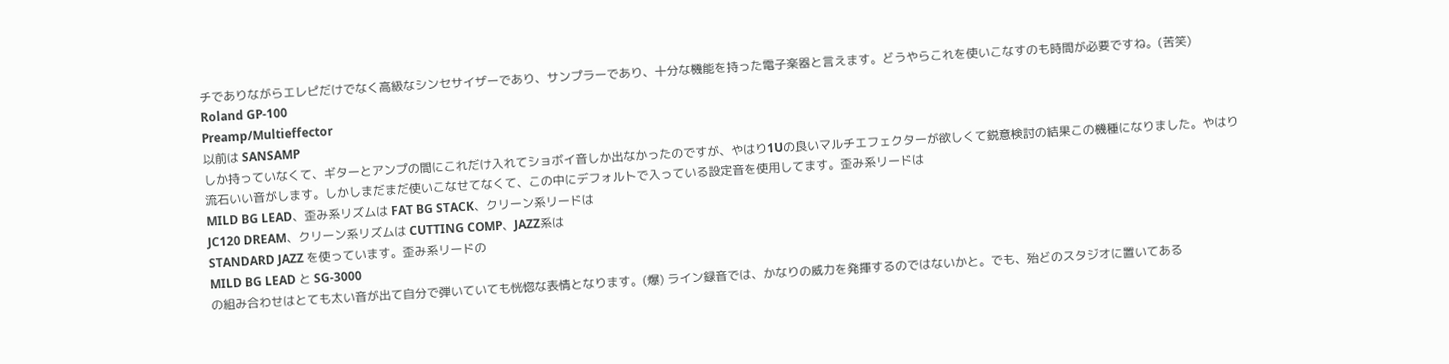チでありながらエレピだけでなく高級なシンセサイザーであり、サンプラーであり、十分な機能を持った電子楽器と言えます。どうやらこれを使いこなすのも時間が必要ですね。(苦笑)
Roland GP-100
Preamp/Multieffector
以前は SANSAMP
しか持っていなくて、ギターとアンプの間にこれだけ入れてショボイ音しか出なかったのですが、やはり1Uの良いマルチエフェクターが欲しくて鋭意検討の結果この機種になりました。やはり流石いい音がします。しかしまだまだ使いこなせてなくて、この中にデフォルトで入っている設定音を使用してます。歪み系リードは
MILD BG LEAD、歪み系リズムは FAT BG STACK、クリーン系リードは
JC120 DREAM、クリーン系リズムは CUTTING COMP、JAZZ系は
STANDARD JAZZ を使っています。歪み系リードの
MILD BG LEAD と SG-3000
の組み合わせはとても太い音が出て自分で弾いていても恍惚な表情となります。(爆) ライン録音では、かなりの威力を発揮するのではないかと。でも、殆どのスタジオに置いてある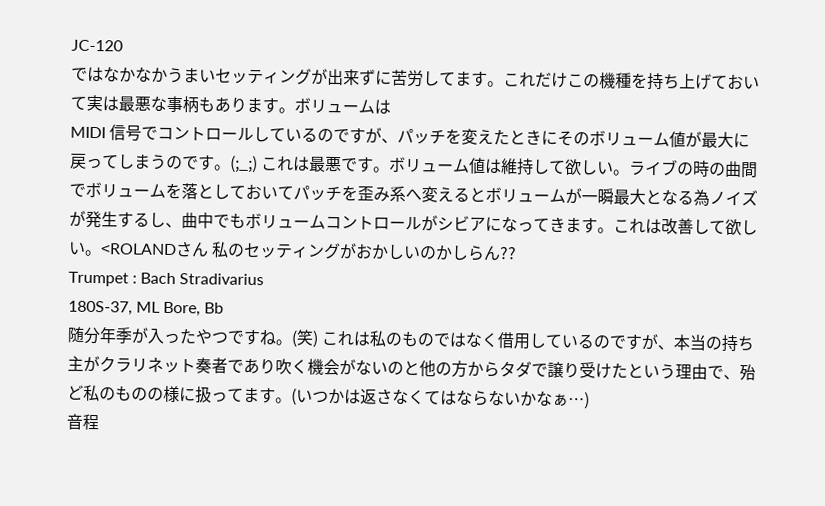JC-120
ではなかなかうまいセッティングが出来ずに苦労してます。これだけこの機種を持ち上げておいて実は最悪な事柄もあります。ボリュームは
MIDI 信号でコントロールしているのですが、パッチを変えたときにそのボリューム値が最大に戻ってしまうのです。(;_;) これは最悪です。ボリューム値は維持して欲しい。ライブの時の曲間でボリュームを落としておいてパッチを歪み系へ変えるとボリュームが一瞬最大となる為ノイズが発生するし、曲中でもボリュームコントロールがシビアになってきます。これは改善して欲しい。<ROLANDさん 私のセッティングがおかしいのかしらん??
Trumpet : Bach Stradivarius
180S-37, ML Bore, Bb
随分年季が入ったやつですね。(笑) これは私のものではなく借用しているのですが、本当の持ち主がクラリネット奏者であり吹く機会がないのと他の方からタダで譲り受けたという理由で、殆ど私のものの様に扱ってます。(いつかは返さなくてはならないかなぁ…)
音程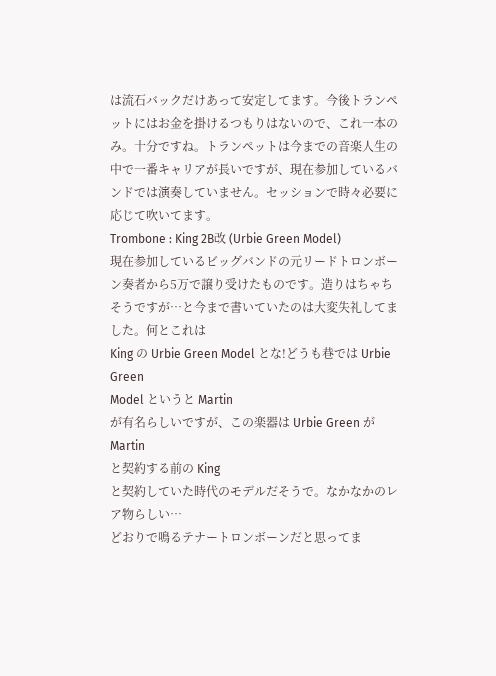は流石バックだけあって安定してます。今後トランペットにはお金を掛けるつもりはないので、これ一本のみ。十分ですね。トランペットは今までの音楽人生の中で一番キャリアが長いですが、現在参加しているバンドでは演奏していません。セッションで時々必要に応じて吹いてます。
Trombone : King 2B改 (Urbie Green Model)
現在参加しているビッグバンドの元リードトロンボーン奏者から5万で譲り受けたものです。造りはちゃちそうですが…と今まで書いていたのは大変失礼してました。何とこれは
King の Urbie Green Model とな!どうも巷では Urbie Green
Model というと Martin
が有名らしいですが、この楽器は Urbie Green が Martin
と契約する前の King
と契約していた時代のモデルだそうで。なかなかのレア物らしい…
どおりで鳴るテナートロンボーンだと思ってま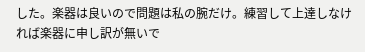した。楽器は良いので問題は私の腕だけ。練習して上達しなければ楽器に申し訳が無いで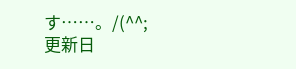す……。/(^^;
更新日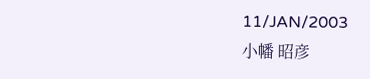11/JAN/2003
小幡 昭彦